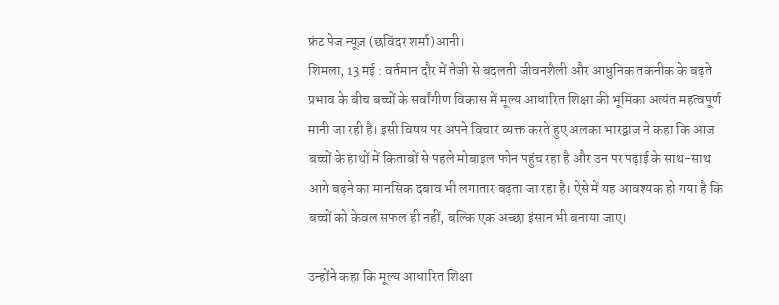फ्रंट पेज न्यूज़ (छविंदर शर्मा)आनी।
शिमला, 13 मई : वर्तमान दौर में तेजी से बदलती जीवनशैली और आधुनिक तकनीक के बढ़ते प्रभाव के बीच बच्चों के सर्वांगीण विकास में मूल्य आधारित शिक्षा की भूमिका अत्यंत महत्वपूर्ण मानी जा रही है। इसी विषय पर अपने विचार व्यक्त करते हुए अलका भारद्वाज ने कहा कि आज बच्चों के हाथों में किताबों से पहले मोबाइल फोन पहुंच रहा है और उन पर पढ़ाई के साथ-साथ आगे बढ़ने का मानसिक दबाव भी लगातार बढ़ता जा रहा है। ऐसे में यह आवश्यक हो गया है कि बच्चों को केवल सफल ही नहीं, बल्कि एक अच्छा इंसान भी बनाया जाए।

उन्होंने कहा कि मूल्य आधारित शिक्षा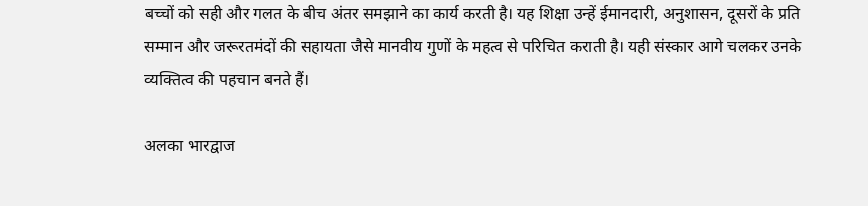बच्चों को सही और गलत के बीच अंतर समझाने का कार्य करती है। यह शिक्षा उन्हें ईमानदारी, अनुशासन, दूसरों के प्रति सम्मान और जरूरतमंदों की सहायता जैसे मानवीय गुणों के महत्व से परिचित कराती है। यही संस्कार आगे चलकर उनके व्यक्तित्व की पहचान बनते हैं।

अलका भारद्वाज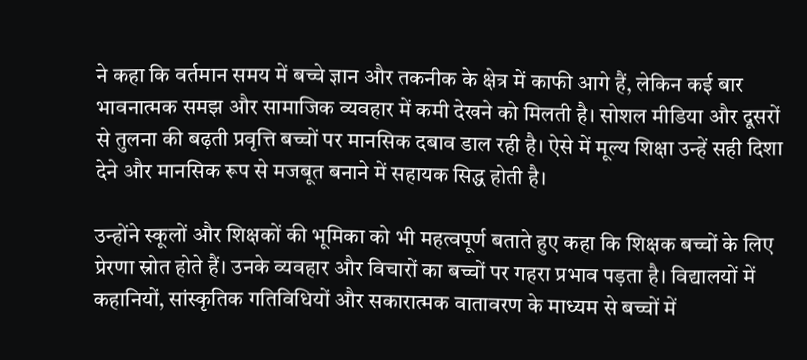ने कहा कि वर्तमान समय में बच्चे ज्ञान और तकनीक के क्षेत्र में काफी आगे हैं, लेकिन कई बार भावनात्मक समझ और सामाजिक व्यवहार में कमी देखने को मिलती है। सोशल मीडिया और दूसरों से तुलना की बढ़ती प्रवृत्ति बच्चों पर मानसिक दबाव डाल रही है। ऐसे में मूल्य शिक्षा उन्हें सही दिशा देने और मानसिक रूप से मजबूत बनाने में सहायक सिद्ध होती है।

उन्होंने स्कूलों और शिक्षकों की भूमिका को भी महत्वपूर्ण बताते हुए कहा कि शिक्षक बच्चों के लिए प्रेरणा स्रोत होते हैं। उनके व्यवहार और विचारों का बच्चों पर गहरा प्रभाव पड़ता है। विद्यालयों में कहानियों, सांस्कृतिक गतिविधियों और सकारात्मक वातावरण के माध्यम से बच्चों में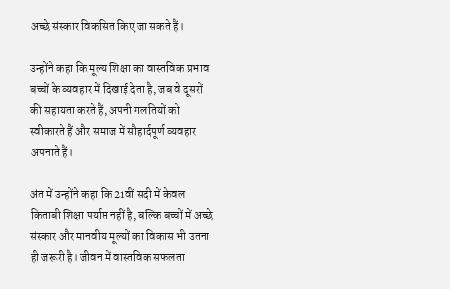अच्छे संस्कार विकसित किए जा सकते हैं।

उन्होंने कहा कि मूल्य शिक्षा का वास्तविक प्रभाव बच्चों के व्यवहार में दिखाई देता है, जब वे दूसरों की सहायता करते हैं, अपनी गलतियों को स्वीकारते हैं और समाज में सौहार्दपूर्ण व्यवहार अपनाते हैं।

अंत में उन्होंने कहा कि 21वीं सदी में केवल किताबी शिक्षा पर्याप्त नहीं है, बल्कि बच्चों में अच्छे संस्कार और मानवीय मूल्यों का विकास भी उतना ही जरूरी है। जीवन में वास्तविक सफलता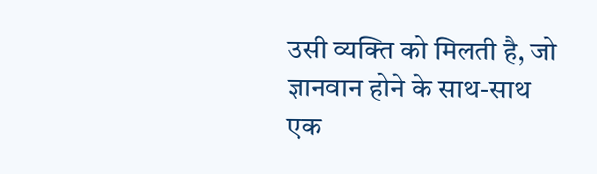उसी व्यक्ति को मिलती है, जो ज्ञानवान होने के साथ-साथ एक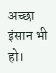अच्छा इंसान भी हो।